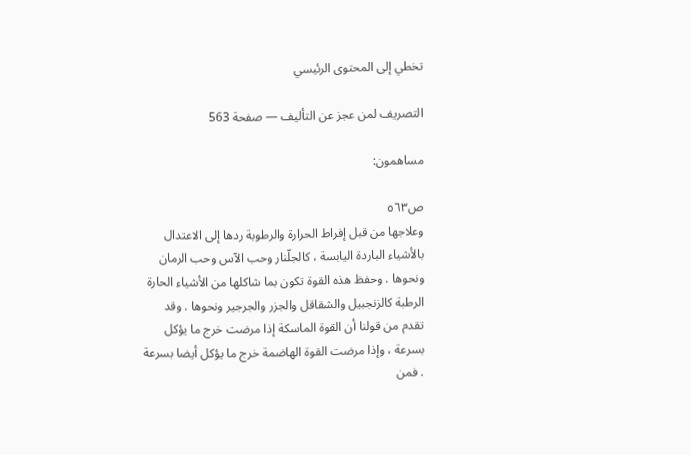تخطي إلى المحتوى الرئيسي

التصريف لمن عجز عن التأليف — صفحة 563

مساهمون:

ص٥٦٣
وعلاجها من قبل إفراط الحرارة والرطوبة ردها إلى الاعتدال بالأشياء الباردة اليابسة ، كالجلّنار وحب الآس وحب الرمان ونحوها . وحفظ هذه القوة تكون بما شاكلها من الأشياء الحارة الرطبة كالزنجبيل والشقاقل والجزر والجرجير ونحوها . وقد تقدم من قولنا أن القوة الماسكة إذا مرضت خرج ما يؤكل بسرعة ، وإذا مرضت القوة الهاضمة خرج ما يؤكل أيضا بسرعة . فمن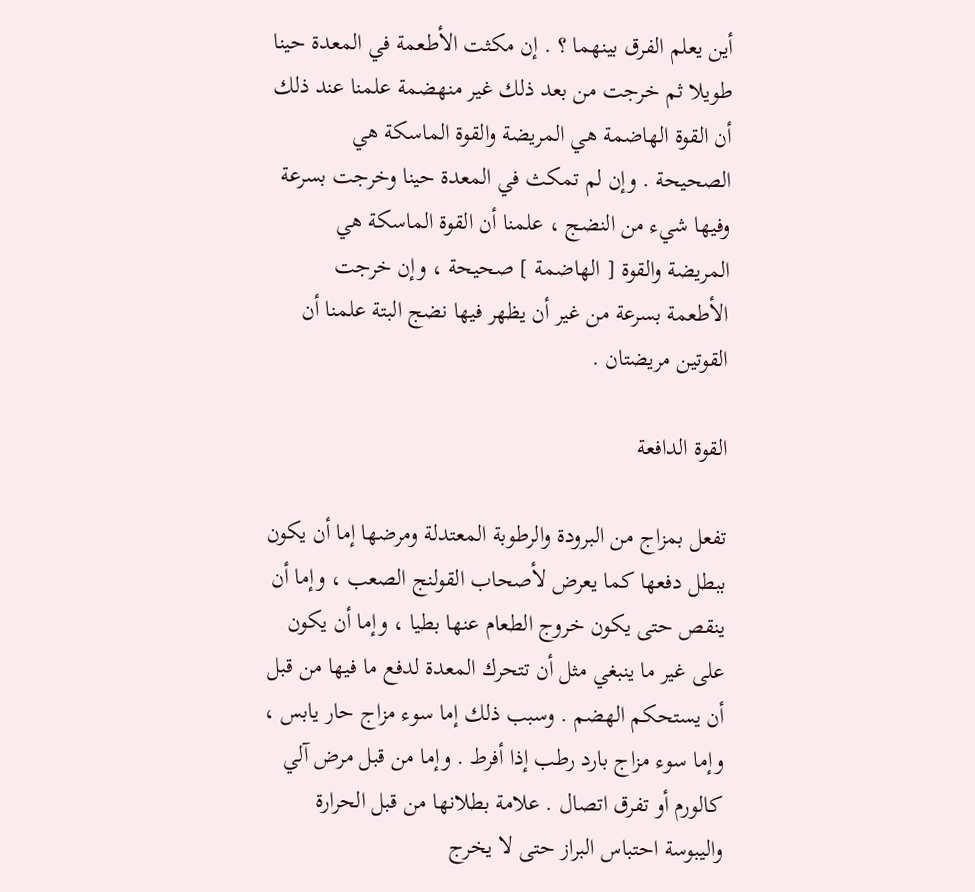أين يعلم الفرق بينهما ؟ . إن مكثت الأطعمة في المعدة حينا طويلا ثم خرجت من بعد ذلك غير منهضمة علمنا عند ذلك أن القوة الهاضمة هي المريضة والقوة الماسكة هي الصحيحة . وإن لم تمكث في المعدة حينا وخرجت بسرعة وفيها شيء من النضج ، علمنا أن القوة الماسكة هي المريضة والقوة [ الهاضمة ] صحيحة ، وإن خرجت الأطعمة بسرعة من غير أن يظهر فيها نضج البتة علمنا أن القوتين مريضتان .

القوة الدافعة

تفعل بمزاج من البرودة والرطوبة المعتدلة ومرضها إما أن يكون ببطل دفعها كما يعرض لأصحاب القولنج الصعب ، وإما أن ينقص حتى يكون خروج الطعام عنها بطيا ، وإما أن يكون على غير ما ينبغي مثل أن تتحرك المعدة لدفع ما فيها من قبل أن يستحكم الهضم . وسبب ذلك إما سوء مزاج حار يابس ، وإما سوء مزاج بارد رطب إذا أفرط . وإما من قبل مرض آلي كالورم أو تفرق اتصال . علامة بطلانها من قبل الحرارة واليبوسة احتباس البراز حتى لا يخرج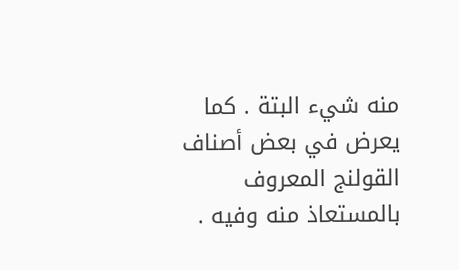منه شيء البتة . كما يعرض في بعض أصناف القولنج المعروف بالمستعاذ منه وفيه .